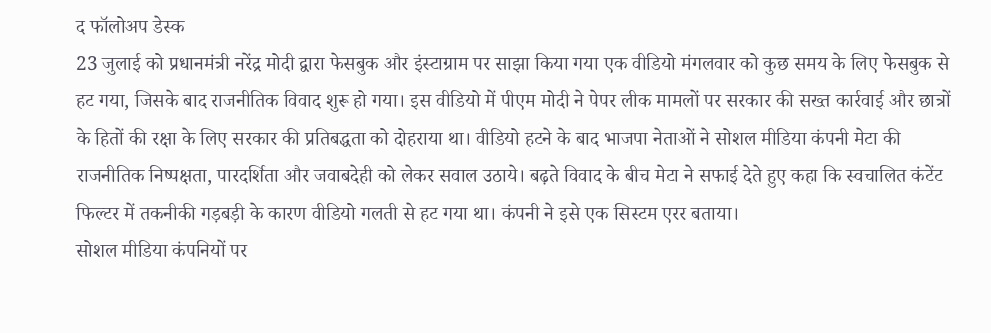द फॉलोअप डेस्क
23 जुलाई को प्रधानमंत्री नरेंद्र मोदी द्वारा फेसबुक और इंस्टाग्राम पर साझा किया गया एक वीडियो मंगलवार को कुछ समय के लिए फेसबुक से हट गया, जिसके बाद राजनीतिक विवाद शुरू हो गया। इस वीडियो में पीएम मोदी ने पेपर लीक मामलों पर सरकार की सख्त कार्रवाई और छात्रों के हितों की रक्षा के लिए सरकार की प्रतिबद्धता को दोहराया था। वीडियो हटने के बाद भाजपा नेताओं ने सोशल मीडिया कंपनी मेटा की राजनीतिक निष्पक्षता, पारदर्शिता और जवाबदेही को लेकर सवाल उठाये। बढ़ते विवाद के बीच मेटा ने सफाई देते हुए कहा कि स्वचालित कंटेंट फिल्टर में तकनीकी गड़बड़ी के कारण वीडियो गलती से हट गया था। कंपनी ने इसे एक सिस्टम एरर बताया।
सोशल मीडिया कंपनियों पर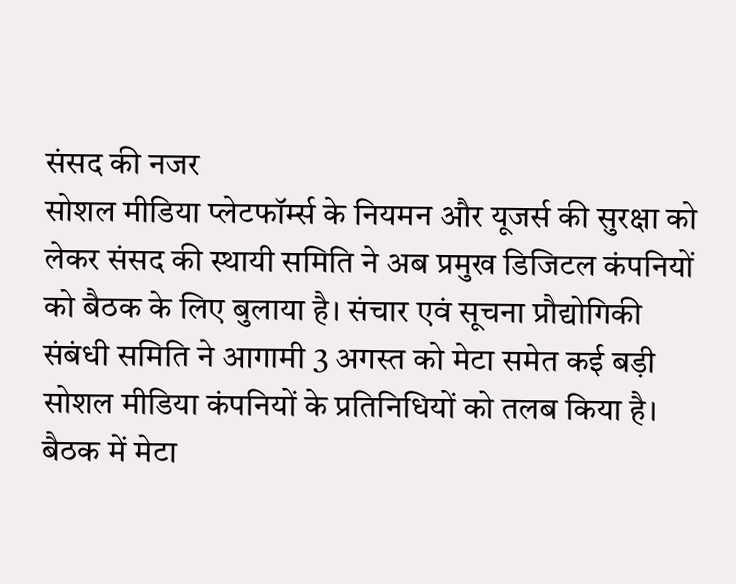संसद की नजर
सोशल मीडिया प्लेटफॉर्म्स के नियमन और यूजर्स की सुरक्षा को लेकर संसद की स्थायी समिति ने अब प्रमुख डिजिटल कंपनियों को बैठक के लिए बुलाया है। संचार एवं सूचना प्रौद्योगिकी संबंधी समिति ने आगामी 3 अगस्त को मेटा समेत कई बड़ी सोशल मीडिया कंपनियों के प्रतिनिधियों को तलब किया है। बैठक में मेटा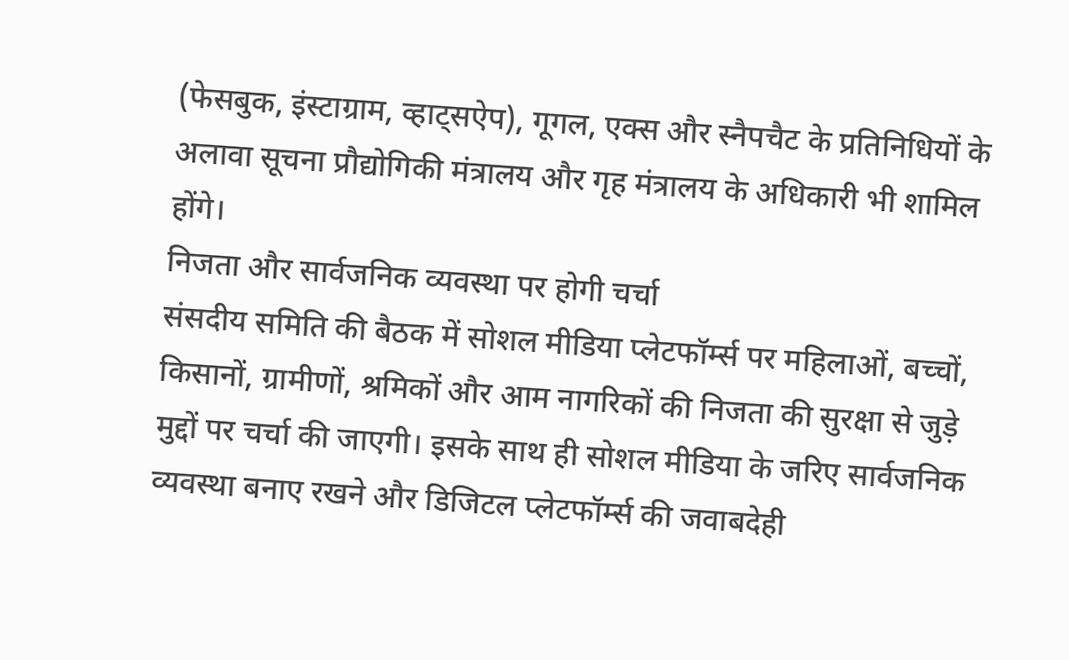(फेसबुक, इंस्टाग्राम, व्हाट्सऐप), गूगल, एक्स और स्नैपचैट के प्रतिनिधियों के अलावा सूचना प्रौद्योगिकी मंत्रालय और गृह मंत्रालय के अधिकारी भी शामिल होंगे।
निजता और सार्वजनिक व्यवस्था पर होगी चर्चा
संसदीय समिति की बैठक में सोशल मीडिया प्लेटफॉर्म्स पर महिलाओं, बच्चों, किसानों, ग्रामीणों, श्रमिकों और आम नागरिकों की निजता की सुरक्षा से जुड़े मुद्दों पर चर्चा की जाएगी। इसके साथ ही सोशल मीडिया के जरिए सार्वजनिक व्यवस्था बनाए रखने और डिजिटल प्लेटफॉर्म्स की जवाबदेही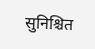सुनिश्चित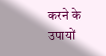करने के उपायों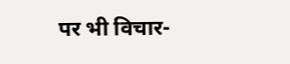पर भी विचार-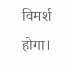विमर्श होगा।